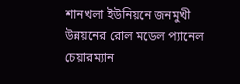শানখলা ইউনিয়নে জনমুখী উন্নয়নের রোল মডেল প্যানেল চেয়ারম্যান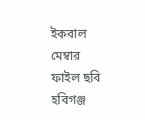ইকবাল মেম্বার
ফাইল ছবি
হবিগঞ্জ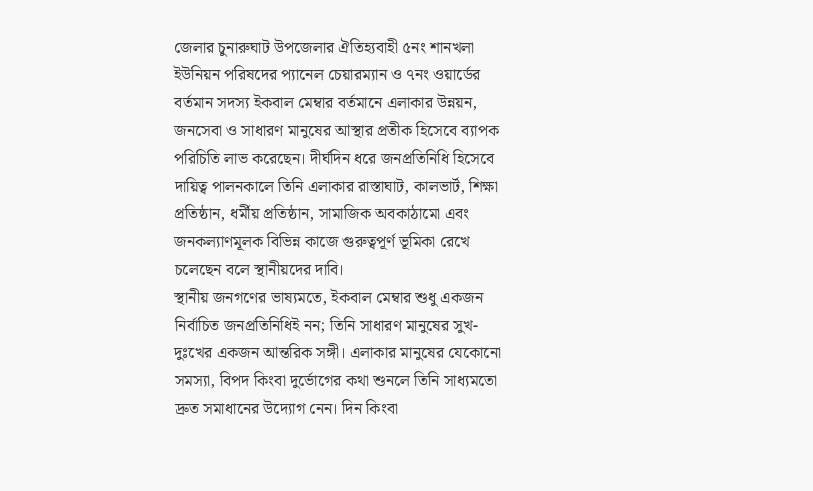জেলার চুনারুঘাট উপজেলার ঐতিহ্যবাহী ৫নং শানখলা ইউনিয়ন পরিষদের প্যানেল চেয়ারম্যান ও ৭নং ওয়ার্ডের বর্তমান সদস্য ইকবাল মেম্বার বর্তমানে এলাকার উন্নয়ন, জনসেবা ও সাধারণ মানুষের আস্থার প্রতীক হিসেবে ব্যাপক পরিচিতি লাভ করেছেন। দীর্ঘদিন ধরে জনপ্রতিনিধি হিসেবে দায়িত্ব পালনকালে তিনি এলাকার রাস্তাঘাট, কালভার্ট, শিক্ষা প্রতিষ্ঠান, ধর্মীয় প্রতিষ্ঠান, সামাজিক অবকাঠামো এবং জনকল্যাণমূলক বিভিন্ন কাজে গুরুত্বপূর্ণ ভূমিকা রেখে চলেছেন বলে স্থানীয়দের দাবি।
স্থানীয় জনগণের ভাষ্যমতে, ইকবাল মেম্বার শুধু একজন নির্বাচিত জনপ্রতিনিধিই নন; তিনি সাধারণ মানুষের সুখ-দুঃখের একজন আন্তরিক সঙ্গী। এলাকার মানুষের যেকোনো সমস্যা, বিপদ কিংবা দুর্ভোগের কথা শুনলে তিনি সাধ্যমতো দ্রুত সমাধানের উদ্যোগ নেন। দিন কিংবা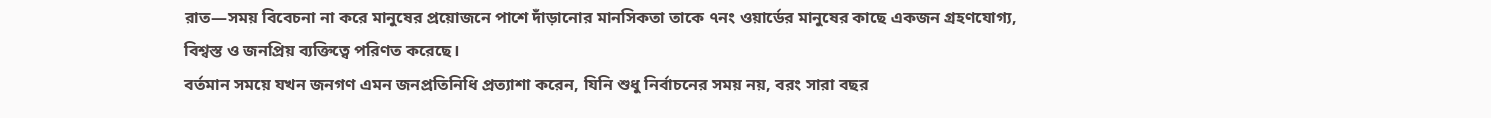রাত—সময় বিবেচনা না করে মানুষের প্রয়োজনে পাশে দাঁড়ানোর মানসিকতা তাকে ৭নং ওয়ার্ডের মানুষের কাছে একজন গ্রহণযোগ্য, বিশ্বস্ত ও জনপ্রিয় ব্যক্তিত্বে পরিণত করেছে।
বর্তমান সময়ে যখন জনগণ এমন জনপ্রতিনিধি প্রত্যাশা করেন, যিনি শুধু নির্বাচনের সময় নয়, বরং সারা বছর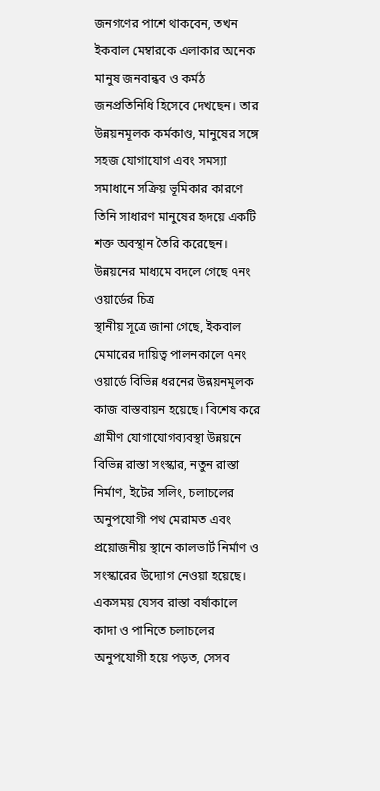জনগণের পাশে থাকবেন, তখন ইকবাল মেম্বারকে এলাকার অনেক মানুষ জনবান্ধব ও কর্মঠ জনপ্রতিনিধি হিসেবে দেখছেন। তার উন্নয়নমূলক কর্মকাণ্ড, মানুষের সঙ্গে সহজ যোগাযোগ এবং সমস্যা সমাধানে সক্রিয় ভূমিকার কারণে তিনি সাধারণ মানুষের হৃদয়ে একটি শক্ত অবস্থান তৈরি করেছেন।
উন্নয়নের মাধ্যমে বদলে গেছে ৭নং ওয়ার্ডের চিত্র
স্থানীয় সূত্রে জানা গেছে, ইকবাল মেমারের দায়িত্ব পালনকালে ৭নং ওয়ার্ডে বিভিন্ন ধরনের উন্নয়নমূলক কাজ বাস্তবায়ন হয়েছে। বিশেষ করে গ্রামীণ যোগাযোগব্যবস্থা উন্নয়নে বিভিন্ন রাস্তা সংস্কার, নতুন রাস্তা নির্মাণ, ইটের সলিং, চলাচলের অনুপযোগী পথ মেরামত এবং প্রয়োজনীয় স্থানে কালভার্ট নির্মাণ ও সংস্কারের উদ্যোগ নেওয়া হয়েছে।
একসময় যেসব রাস্তা বর্ষাকালে কাদা ও পানিতে চলাচলের অনুপযোগী হয়ে পড়ত, সেসব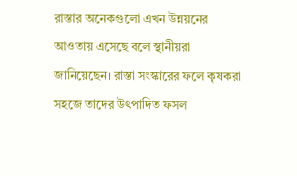রাস্তার অনেকগুলো এখন উন্নয়নের আওতায় এসেছে বলে স্থানীয়রা জানিয়েছেন। রাস্তা সংস্কারের ফলে কৃষকরা সহজে তাদের উৎপাদিত ফসল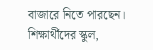বাজারে নিতে পারছেন। শিক্ষার্থীদের স্কুল,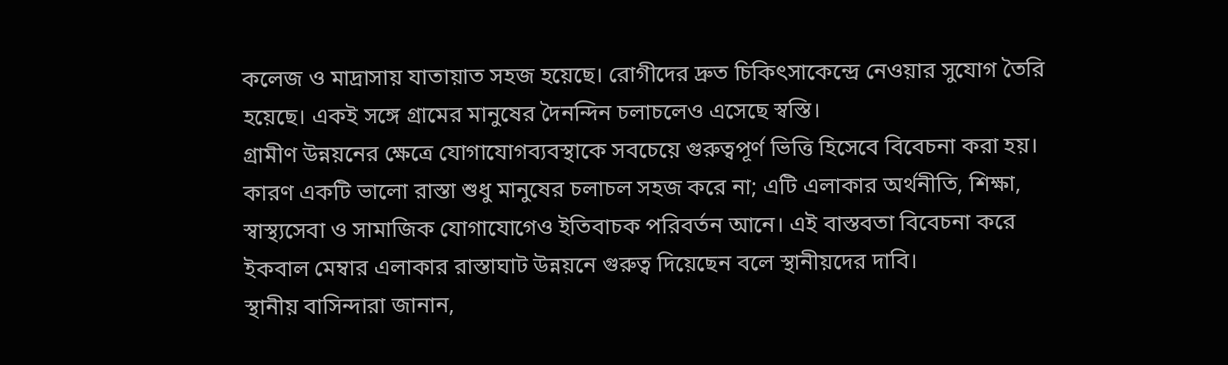কলেজ ও মাদ্রাসায় যাতায়াত সহজ হয়েছে। রোগীদের দ্রুত চিকিৎসাকেন্দ্রে নেওয়ার সুযোগ তৈরি হয়েছে। একই সঙ্গে গ্রামের মানুষের দৈনন্দিন চলাচলেও এসেছে স্বস্তি।
গ্রামীণ উন্নয়নের ক্ষেত্রে যোগাযোগব্যবস্থাকে সবচেয়ে গুরুত্বপূর্ণ ভিত্তি হিসেবে বিবেচনা করা হয়। কারণ একটি ভালো রাস্তা শুধু মানুষের চলাচল সহজ করে না; এটি এলাকার অর্থনীতি, শিক্ষা, স্বাস্থ্যসেবা ও সামাজিক যোগাযোগেও ইতিবাচক পরিবর্তন আনে। এই বাস্তবতা বিবেচনা করে ইকবাল মেম্বার এলাকার রাস্তাঘাট উন্নয়নে গুরুত্ব দিয়েছেন বলে স্থানীয়দের দাবি।
স্থানীয় বাসিন্দারা জানান,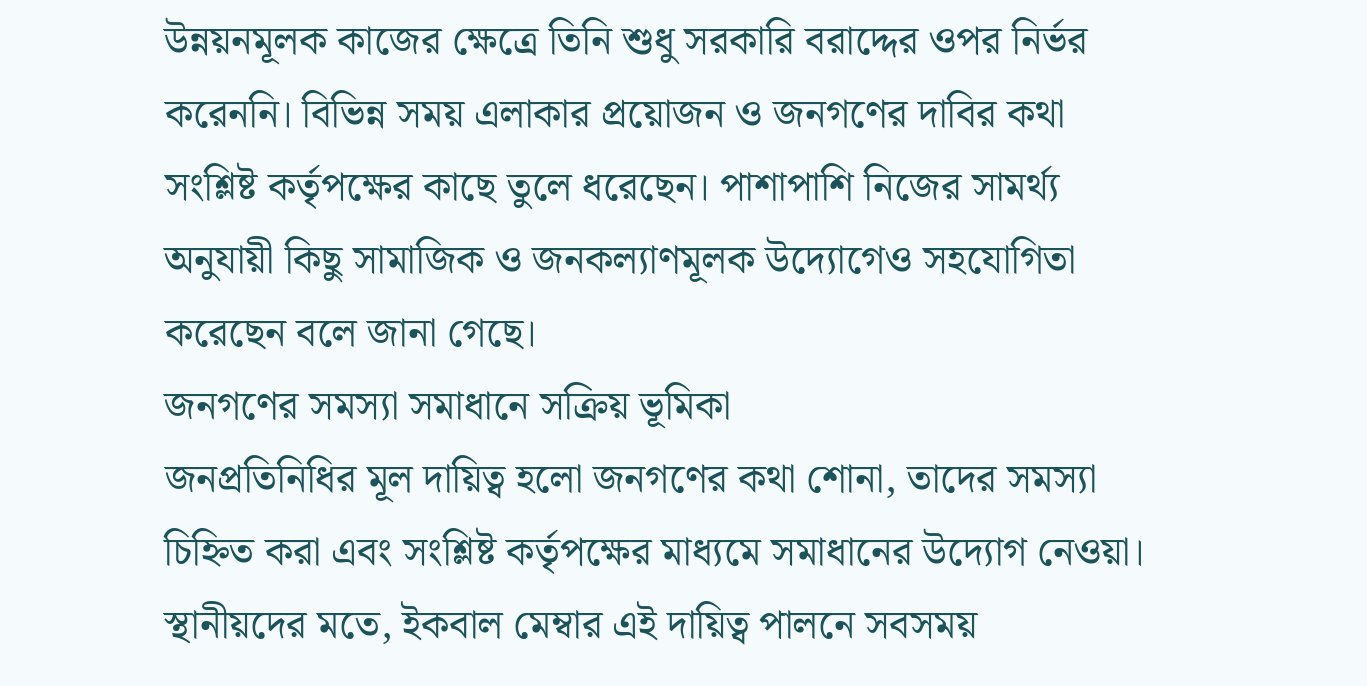উন্নয়নমূলক কাজের ক্ষেত্রে তিনি শুধু সরকারি বরাদ্দের ওপর নির্ভর করেননি। বিভিন্ন সময় এলাকার প্রয়োজন ও জনগণের দাবির কথা সংশ্লিষ্ট কর্তৃপক্ষের কাছে তুলে ধরেছেন। পাশাপাশি নিজের সামর্থ্য অনুযায়ী কিছু সামাজিক ও জনকল্যাণমূলক উদ্যোগেও সহযোগিতা করেছেন বলে জানা গেছে।
জনগণের সমস্যা সমাধানে সক্রিয় ভূমিকা
জনপ্রতিনিধির মূল দায়িত্ব হলো জনগণের কথা শোনা, তাদের সমস্যা চিহ্নিত করা এবং সংশ্লিষ্ট কর্তৃপক্ষের মাধ্যমে সমাধানের উদ্যোগ নেওয়া। স্থানীয়দের মতে, ইকবাল মেম্বার এই দায়িত্ব পালনে সবসময়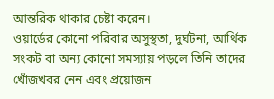আন্তরিক থাকার চেষ্টা করেন।
ওয়ার্ডের কোনো পরিবার অসুস্থতা, দুর্ঘটনা, আর্থিক সংকট বা অন্য কোনো সমস্যায় পড়লে তিনি তাদের খোঁজখবর নেন এবং প্রয়োজন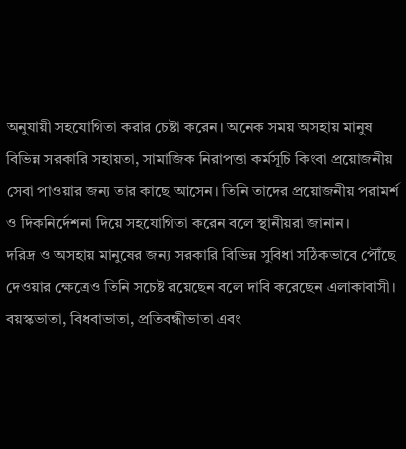অনুযায়ী সহযোগিতা করার চেষ্টা করেন। অনেক সময় অসহায় মানুষ বিভিন্ন সরকারি সহায়তা, সামাজিক নিরাপত্তা কর্মসূচি কিংবা প্রয়োজনীয় সেবা পাওয়ার জন্য তার কাছে আসেন। তিনি তাদের প্রয়োজনীয় পরামর্শ ও দিকনির্দেশনা দিয়ে সহযোগিতা করেন বলে স্থানীয়রা জানান।
দরিদ্র ও অসহায় মানুষের জন্য সরকারি বিভিন্ন সুবিধা সঠিকভাবে পৌঁছে দেওয়ার ক্ষেত্রেও তিনি সচেষ্ট রয়েছেন বলে দাবি করেছেন এলাকাবাসী। বয়স্কভাতা, বিধবাভাতা, প্রতিবন্ধীভাতা এবং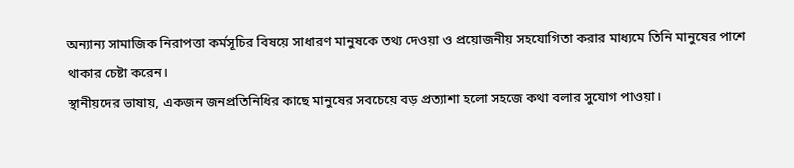অন্যান্য সামাজিক নিরাপত্তা কর্মসূচির বিষয়ে সাধারণ মানুষকে তথ্য দেওয়া ও প্রয়োজনীয় সহযোগিতা করার মাধ্যমে তিনি মানুষের পাশে থাকার চেষ্টা করেন।
স্থানীয়দের ভাষায়, একজন জনপ্রতিনিধির কাছে মানুষের সবচেয়ে বড় প্রত্যাশা হলো সহজে কথা বলার সুযোগ পাওয়া।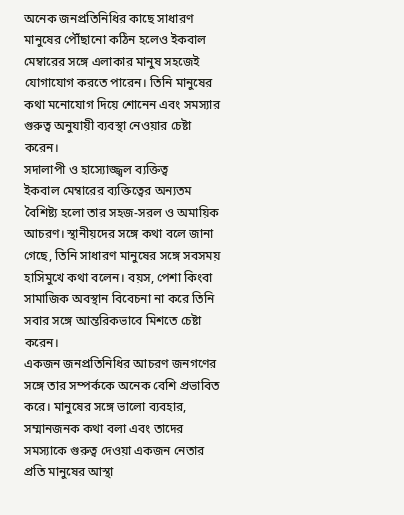অনেক জনপ্রতিনিধির কাছে সাধারণ মানুষের পৌঁছানো কঠিন হলেও ইকবাল মেম্বারের সঙ্গে এলাকার মানুষ সহজেই যোগাযোগ করতে পারেন। তিনি মানুষের কথা মনোযোগ দিয়ে শোনেন এবং সমস্যার গুরুত্ব অনুযায়ী ব্যবস্থা নেওয়ার চেষ্টা করেন।
সদালাপী ও হাস্যোজ্জ্বল ব্যক্তিত্ব
ইকবাল মেম্বারের ব্যক্তিত্বের অন্যতম বৈশিষ্ট্য হলো তার সহজ-সরল ও অমায়িক আচরণ। স্থানীয়দের সঙ্গে কথা বলে জানা গেছে, তিনি সাধারণ মানুষের সঙ্গে সবসময় হাসিমুখে কথা বলেন। বয়স, পেশা কিংবা সামাজিক অবস্থান বিবেচনা না করে তিনি সবার সঙ্গে আন্তরিকভাবে মিশতে চেষ্টা করেন।
একজন জনপ্রতিনিধির আচরণ জনগণের সঙ্গে তার সম্পর্ককে অনেক বেশি প্রভাবিত করে। মানুষের সঙ্গে ভালো ব্যবহার, সম্মানজনক কথা বলা এবং তাদের সমস্যাকে গুরুত্ব দেওয়া একজন নেতার প্রতি মানুষের আস্থা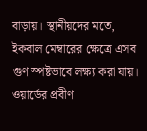বাড়ায়। স্থানীয়দের মতে, ইকবাল মেম্বারের ক্ষেত্রে এসব গুণ স্পষ্টভাবে লক্ষ্য করা যায়।
ওয়ার্ডের প্রবীণ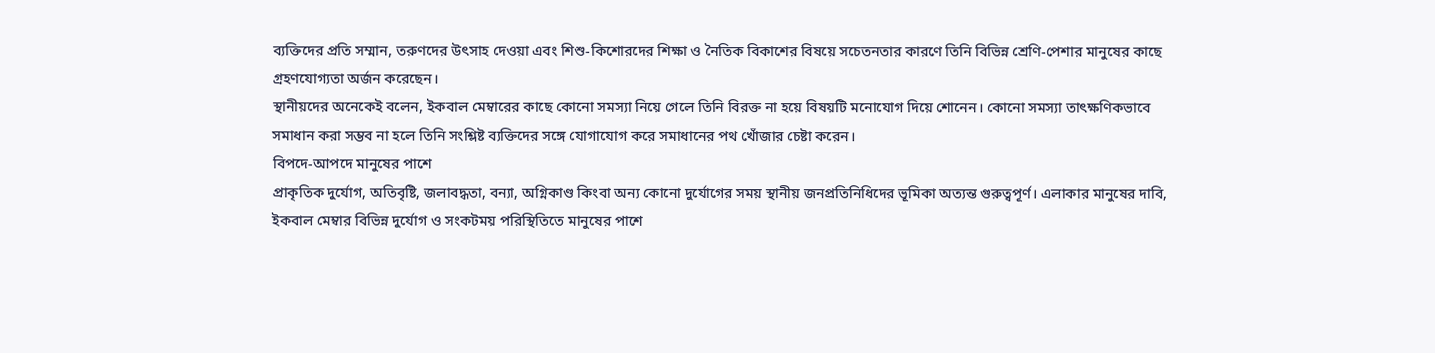ব্যক্তিদের প্রতি সম্মান, তরুণদের উৎসাহ দেওয়া এবং শিশু-কিশোরদের শিক্ষা ও নৈতিক বিকাশের বিষয়ে সচেতনতার কারণে তিনি বিভিন্ন শ্রেণি-পেশার মানুষের কাছে গ্রহণযোগ্যতা অর্জন করেছেন।
স্থানীয়দের অনেকেই বলেন, ইকবাল মেম্বারের কাছে কোনো সমস্যা নিয়ে গেলে তিনি বিরক্ত না হয়ে বিষয়টি মনোযোগ দিয়ে শোনেন। কোনো সমস্যা তাৎক্ষণিকভাবে সমাধান করা সম্ভব না হলে তিনি সংশ্লিষ্ট ব্যক্তিদের সঙ্গে যোগাযোগ করে সমাধানের পথ খোঁজার চেষ্টা করেন।
বিপদে-আপদে মানুষের পাশে
প্রাকৃতিক দুর্যোগ, অতিবৃষ্টি, জলাবদ্ধতা, বন্যা, অগ্নিকাণ্ড কিংবা অন্য কোনো দুর্যোগের সময় স্থানীয় জনপ্রতিনিধিদের ভূমিকা অত্যন্ত গুরুত্বপূর্ণ। এলাকার মানুষের দাবি, ইকবাল মেম্বার বিভিন্ন দুর্যোগ ও সংকটময় পরিস্থিতিতে মানুষের পাশে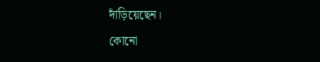দাঁড়িয়েছেন।
কোনো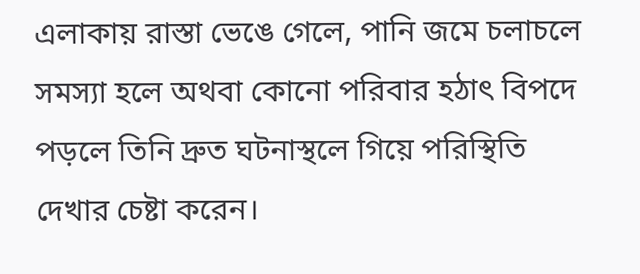এলাকায় রাস্তা ভেঙে গেলে, পানি জমে চলাচলে সমস্যা হলে অথবা কোনো পরিবার হঠাৎ বিপদে পড়লে তিনি দ্রুত ঘটনাস্থলে গিয়ে পরিস্থিতি দেখার চেষ্টা করেন।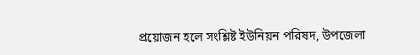প্রয়োজন হলে সংশ্লিষ্ট ইউনিয়ন পরিষদ, উপজেলা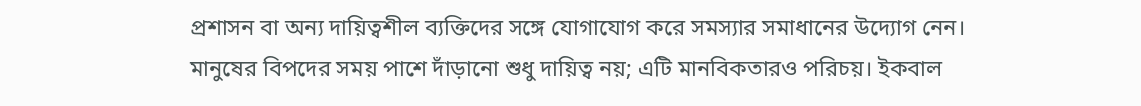প্রশাসন বা অন্য দায়িত্বশীল ব্যক্তিদের সঙ্গে যোগাযোগ করে সমস্যার সমাধানের উদ্যোগ নেন।
মানুষের বিপদের সময় পাশে দাঁড়ানো শুধু দায়িত্ব নয়; এটি মানবিকতারও পরিচয়। ইকবাল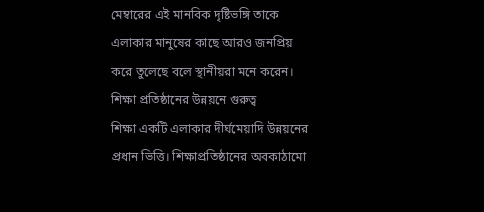মেম্বারের এই মানবিক দৃষ্টিভঙ্গি তাকে এলাকার মানুষের কাছে আরও জনপ্রিয় করে তুলেছে বলে স্থানীয়রা মনে করেন।
শিক্ষা প্রতিষ্ঠানের উন্নয়নে গুরুত্ব
শিক্ষা একটি এলাকার দীর্ঘমেয়াদি উন্নয়নের প্রধান ভিত্তি। শিক্ষাপ্রতিষ্ঠানের অবকাঠামো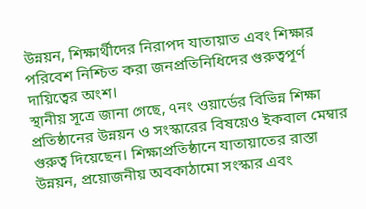উন্নয়ন, শিক্ষার্থীদের নিরাপদ যাতায়াত এবং শিক্ষার পরিবেশ নিশ্চিত করা জনপ্রতিনিধিদের গুরুত্বপূর্ণ দায়িত্বের অংশ।
স্থানীয় সূত্রে জানা গেছে, ৭নং ওয়ার্ডের বিভিন্ন শিক্ষা প্রতিষ্ঠানের উন্নয়ন ও সংস্কারের বিষয়েও ইকবাল মেম্বার গুরুত্ব দিয়েছেন। শিক্ষাপ্রতিষ্ঠানে যাতায়াতের রাস্তা উন্নয়ন, প্রয়োজনীয় অবকাঠামো সংস্কার এবং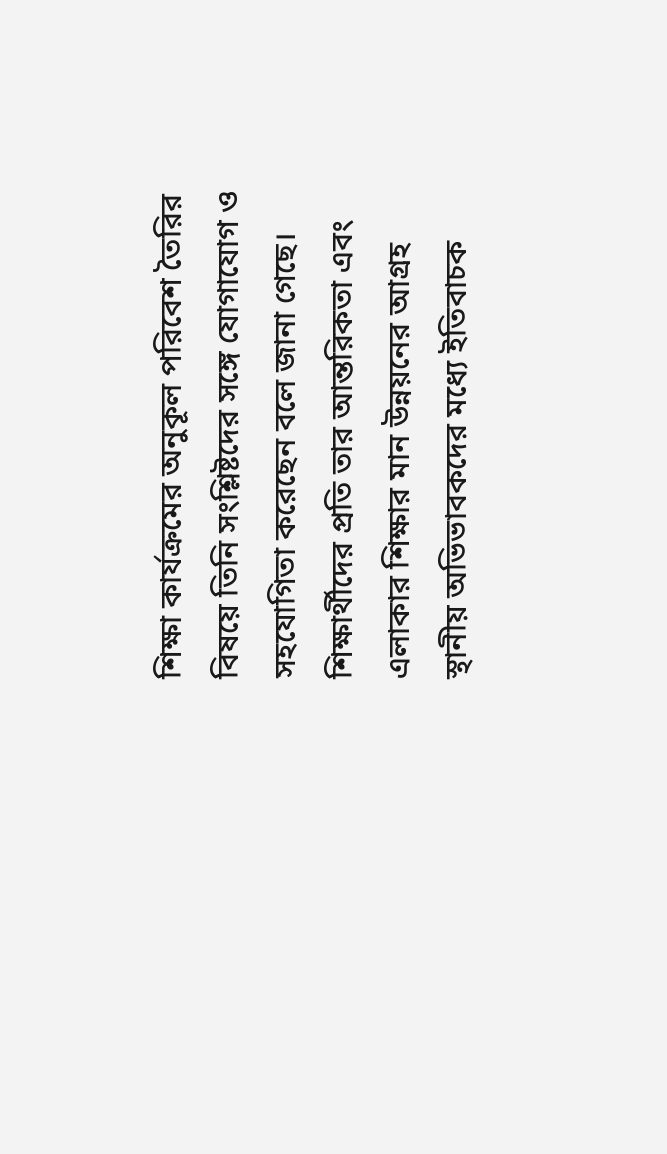শিক্ষা কার্যক্রমের অনুকূল পরিবেশ তৈরির বিষয়ে তিনি সংশ্লিষ্টদের সঙ্গে যোগাযোগ ও সহযোগিতা করেছেন বলে জানা গেছে।
শিক্ষার্থীদের প্রতি তার আন্তরিকতা এবং এলাকার শিক্ষার মান উন্নয়নের আগ্রহ স্থানীয় অভিভাবকদের মধ্যে ইতিবাচক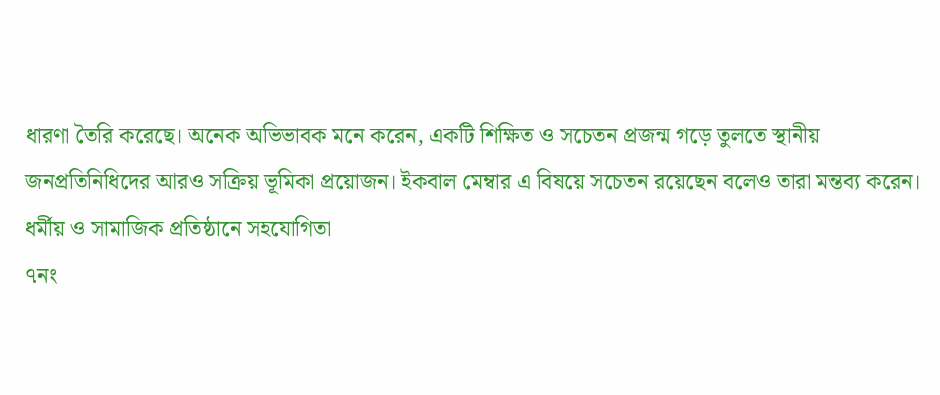ধারণা তৈরি করেছে। অনেক অভিভাবক মনে করেন, একটি শিক্ষিত ও সচেতন প্রজন্ম গড়ে তুলতে স্থানীয় জনপ্রতিনিধিদের আরও সক্রিয় ভূমিকা প্রয়োজন। ইকবাল মেম্বার এ বিষয়ে সচেতন রয়েছেন বলেও তারা মন্তব্য করেন।
ধর্মীয় ও সামাজিক প্রতিষ্ঠানে সহযোগিতা
৭নং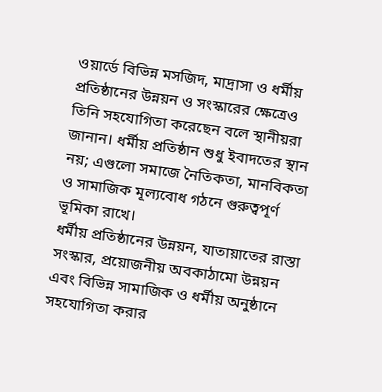ওয়ার্ডে বিভিন্ন মসজিদ, মাদ্রাসা ও ধর্মীয় প্রতিষ্ঠানের উন্নয়ন ও সংস্কারের ক্ষেত্রেও তিনি সহযোগিতা করেছেন বলে স্থানীয়রা জানান। ধর্মীয় প্রতিষ্ঠান শুধু ইবাদতের স্থান নয়; এগুলো সমাজে নৈতিকতা, মানবিকতা ও সামাজিক মূল্যবোধ গঠনে গুরুত্বপূর্ণ ভূমিকা রাখে।
ধর্মীয় প্রতিষ্ঠানের উন্নয়ন, যাতায়াতের রাস্তা সংস্কার, প্রয়োজনীয় অবকাঠামো উন্নয়ন এবং বিভিন্ন সামাজিক ও ধর্মীয় অনুষ্ঠানে সহযোগিতা করার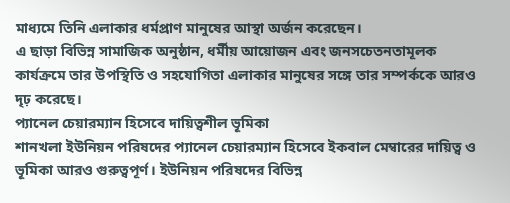মাধ্যমে তিনি এলাকার ধর্মপ্রাণ মানুষের আস্থা অর্জন করেছেন।
এ ছাড়া বিভিন্ন সামাজিক অনুষ্ঠান, ধর্মীয় আয়োজন এবং জনসচেতনতামূলক কার্যক্রমে তার উপস্থিতি ও সহযোগিতা এলাকার মানুষের সঙ্গে তার সম্পর্ককে আরও দৃঢ় করেছে।
প্যানেল চেয়ারম্যান হিসেবে দায়িত্বশীল ভূমিকা
শানখলা ইউনিয়ন পরিষদের প্যানেল চেয়ারম্যান হিসেবে ইকবাল মেম্বারের দায়িত্ব ও ভূমিকা আরও গুরুত্বপূর্ণ। ইউনিয়ন পরিষদের বিভিন্ন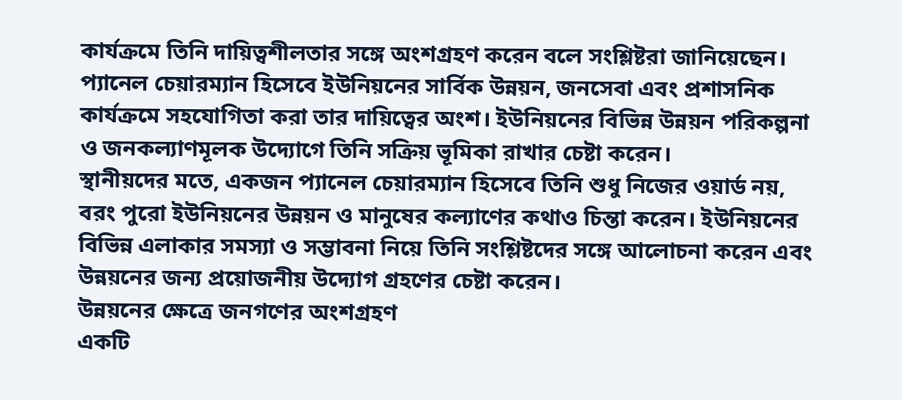কার্যক্রমে তিনি দায়িত্বশীলতার সঙ্গে অংশগ্রহণ করেন বলে সংশ্লিষ্টরা জানিয়েছেন।
প্যানেল চেয়ারম্যান হিসেবে ইউনিয়নের সার্বিক উন্নয়ন, জনসেবা এবং প্রশাসনিক কার্যক্রমে সহযোগিতা করা তার দায়িত্বের অংশ। ইউনিয়নের বিভিন্ন উন্নয়ন পরিকল্পনা ও জনকল্যাণমূলক উদ্যোগে তিনি সক্রিয় ভূমিকা রাখার চেষ্টা করেন।
স্থানীয়দের মতে, একজন প্যানেল চেয়ারম্যান হিসেবে তিনি শুধু নিজের ওয়ার্ড নয়, বরং পুরো ইউনিয়নের উন্নয়ন ও মানুষের কল্যাণের কথাও চিন্তা করেন। ইউনিয়নের বিভিন্ন এলাকার সমস্যা ও সম্ভাবনা নিয়ে তিনি সংশ্লিষ্টদের সঙ্গে আলোচনা করেন এবং উন্নয়নের জন্য প্রয়োজনীয় উদ্যোগ গ্রহণের চেষ্টা করেন।
উন্নয়নের ক্ষেত্রে জনগণের অংশগ্রহণ
একটি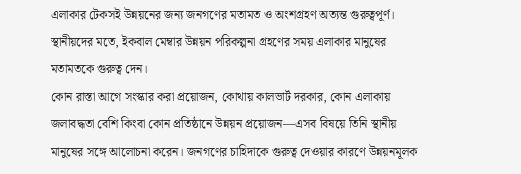এলাকার টেকসই উন্নয়নের জন্য জনগণের মতামত ও অংশগ্রহণ অত্যন্ত গুরুত্বপূর্ণ। স্থানীয়দের মতে, ইকবাল মেম্বার উন্নয়ন পরিকল্পনা গ্রহণের সময় এলাকার মানুষের মতামতকে গুরুত্ব দেন।
কোন রাস্তা আগে সংস্কার করা প্রয়োজন, কোথায় কালভার্ট দরকার, কোন এলাকায় জলাবদ্ধতা বেশি কিংবা কোন প্রতিষ্ঠানে উন্নয়ন প্রয়োজন—এসব বিষয়ে তিনি স্থানীয় মানুষের সঙ্গে আলোচনা করেন। জনগণের চাহিদাকে গুরুত্ব দেওয়ার কারণে উন্নয়নমূলক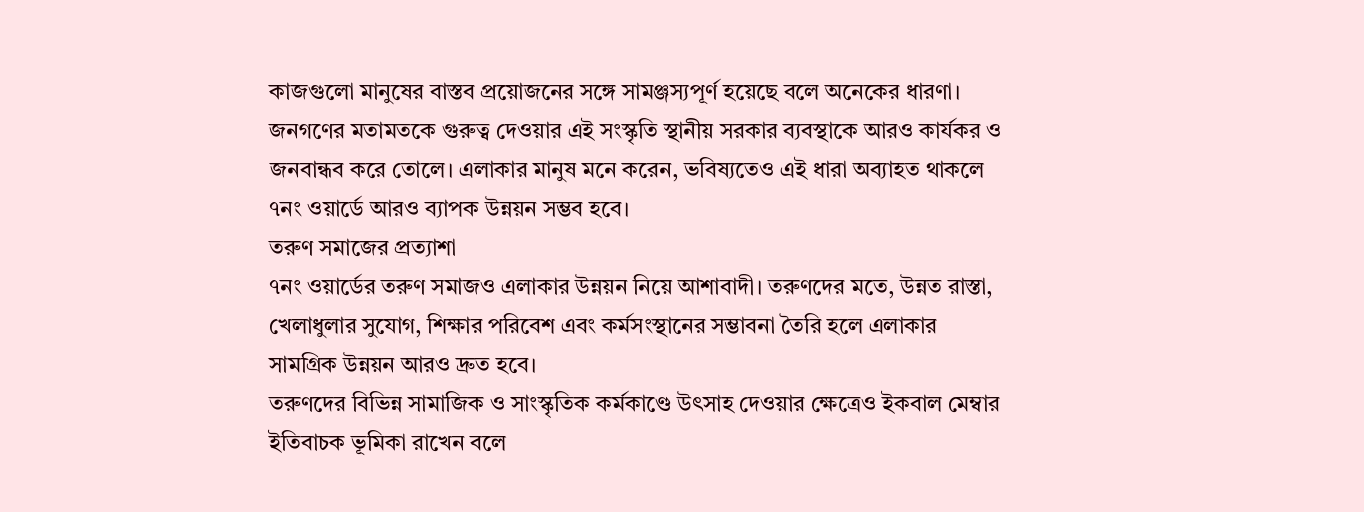কাজগুলো মানুষের বাস্তব প্রয়োজনের সঙ্গে সামঞ্জস্যপূর্ণ হয়েছে বলে অনেকের ধারণা।
জনগণের মতামতকে গুরুত্ব দেওয়ার এই সংস্কৃতি স্থানীয় সরকার ব্যবস্থাকে আরও কার্যকর ও জনবান্ধব করে তোলে। এলাকার মানুষ মনে করেন, ভবিষ্যতেও এই ধারা অব্যাহত থাকলে ৭নং ওয়ার্ডে আরও ব্যাপক উন্নয়ন সম্ভব হবে।
তরুণ সমাজের প্রত্যাশা
৭নং ওয়ার্ডের তরুণ সমাজও এলাকার উন্নয়ন নিয়ে আশাবাদী। তরুণদের মতে, উন্নত রাস্তা, খেলাধুলার সুযোগ, শিক্ষার পরিবেশ এবং কর্মসংস্থানের সম্ভাবনা তৈরি হলে এলাকার সামগ্রিক উন্নয়ন আরও দ্রুত হবে।
তরুণদের বিভিন্ন সামাজিক ও সাংস্কৃতিক কর্মকাণ্ডে উৎসাহ দেওয়ার ক্ষেত্রেও ইকবাল মেম্বার ইতিবাচক ভূমিকা রাখেন বলে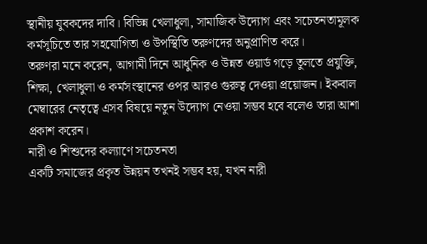স্থানীয় যুবকদের দাবি। বিভিন্ন খেলাধুলা, সামাজিক উদ্যোগ এবং সচেতনতামূলক কর্মসূচিতে তার সহযোগিতা ও উপস্থিতি তরুণদের অনুপ্রাণিত করে।
তরুণরা মনে করেন, আগামী দিনে আধুনিক ও উন্নত ওয়ার্ড গড়ে তুলতে প্রযুক্তি, শিক্ষা, খেলাধুলা ও কর্মসংস্থানের ওপর আরও গুরুত্ব দেওয়া প্রয়োজন। ইকবাল মেম্বারের নেতৃত্বে এসব বিষয়ে নতুন উদ্যোগ নেওয়া সম্ভব হবে বলেও তারা আশা প্রকাশ করেন।
নারী ও শিশুদের কল্যাণে সচেতনতা
একটি সমাজের প্রকৃত উন্নয়ন তখনই সম্ভব হয়, যখন নারী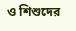ও শিশুদের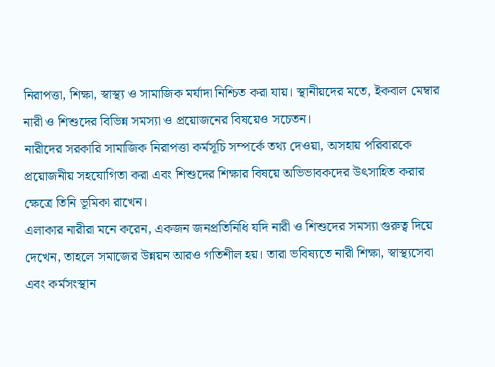নিরাপত্তা, শিক্ষা, স্বাস্থ্য ও সামাজিক মর্যাদা নিশ্চিত করা যায়। স্থানীয়দের মতে, ইকবাল মেম্বার নারী ও শিশুদের বিভিন্ন সমস্যা ও প্রয়োজনের বিষয়েও সচেতন।
নারীদের সরকারি সামাজিক নিরাপত্তা কর্মসূচি সম্পর্কে তথ্য দেওয়া, অসহায় পরিবারকে প্রয়োজনীয় সহযোগিতা করা এবং শিশুদের শিক্ষার বিষয়ে অভিভাবকদের উৎসাহিত করার ক্ষেত্রে তিনি ভূমিকা রাখেন।
এলাকার নারীরা মনে করেন, একজন জনপ্রতিনিধি যদি নারী ও শিশুদের সমস্যা গুরুত্ব দিয়ে দেখেন, তাহলে সমাজের উন্নয়ন আরও গতিশীল হয়। তারা ভবিষ্যতে নারী শিক্ষা, স্বাস্থ্যসেবা এবং কর্মসংস্থান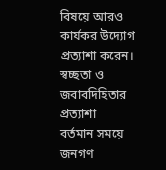বিষয়ে আরও কার্যকর উদ্যোগ প্রত্যাশা করেন।
স্বচ্ছতা ও জবাবদিহিতার প্রত্যাশা
বর্তমান সময়ে জনগণ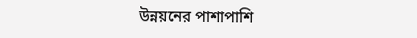উন্নয়নের পাশাপাশি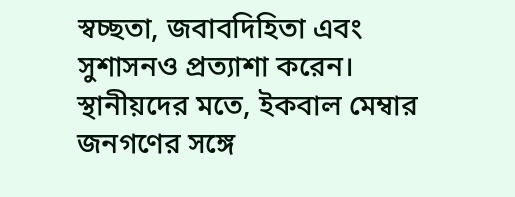স্বচ্ছতা, জবাবদিহিতা এবং সুশাসনও প্রত্যাশা করেন। স্থানীয়দের মতে, ইকবাল মেম্বার জনগণের সঙ্গে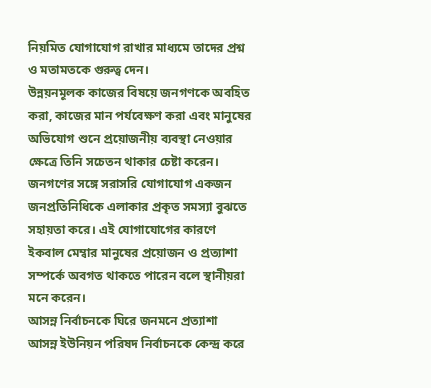নিয়মিত যোগাযোগ রাখার মাধ্যমে তাদের প্রশ্ন ও মতামতকে গুরুত্ব দেন।
উন্নয়নমূলক কাজের বিষয়ে জনগণকে অবহিত করা, কাজের মান পর্যবেক্ষণ করা এবং মানুষের অভিযোগ শুনে প্রয়োজনীয় ব্যবস্থা নেওয়ার ক্ষেত্রে তিনি সচেতন থাকার চেষ্টা করেন।
জনগণের সঙ্গে সরাসরি যোগাযোগ একজন জনপ্রতিনিধিকে এলাকার প্রকৃত সমস্যা বুঝতে সহায়তা করে। এই যোগাযোগের কারণে ইকবাল মেম্বার মানুষের প্রয়োজন ও প্রত্যাশা সম্পর্কে অবগত থাকতে পারেন বলে স্থানীয়রা মনে করেন।
আসন্ন নির্বাচনকে ঘিরে জনমনে প্রত্যাশা
আসন্ন ইউনিয়ন পরিষদ নির্বাচনকে কেন্দ্র করে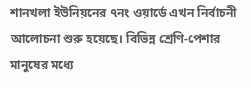শানখলা ইউনিয়নের ৭নং ওয়ার্ডে এখন নির্বাচনী আলোচনা শুরু হয়েছে। বিভিন্ন শ্রেণি-পেশার মানুষের মধ্যে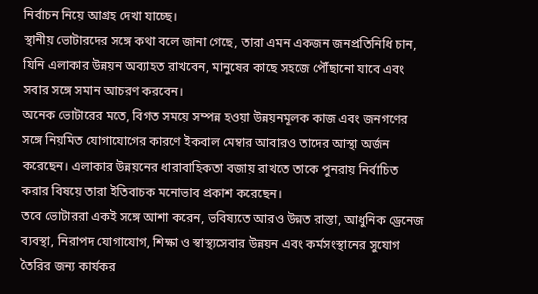নির্বাচন নিয়ে আগ্রহ দেখা যাচ্ছে।
স্থানীয় ভোটারদের সঙ্গে কথা বলে জানা গেছে, তারা এমন একজন জনপ্রতিনিধি চান, যিনি এলাকার উন্নয়ন অব্যাহত রাখবেন, মানুষের কাছে সহজে পৌঁছানো যাবে এবং সবার সঙ্গে সমান আচরণ করবেন।
অনেক ভোটারের মতে, বিগত সময়ে সম্পন্ন হওয়া উন্নয়নমূলক কাজ এবং জনগণের সঙ্গে নিয়মিত যোগাযোগের কারণে ইকবাল মেম্বার আবারও তাদের আস্থা অর্জন করেছেন। এলাকার উন্নয়নের ধারাবাহিকতা বজায় রাখতে তাকে পুনরায় নির্বাচিত করার বিষয়ে তারা ইতিবাচক মনোভাব প্রকাশ করেছেন।
তবে ভোটাররা একই সঙ্গে আশা করেন, ভবিষ্যতে আরও উন্নত রাস্তা, আধুনিক ড্রেনেজ ব্যবস্থা, নিরাপদ যোগাযোগ, শিক্ষা ও স্বাস্থ্যসেবার উন্নয়ন এবং কর্মসংস্থানের সুযোগ তৈরির জন্য কার্যকর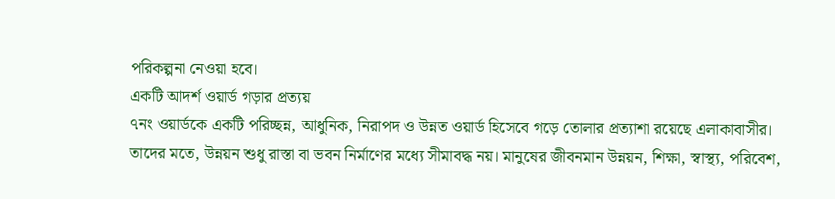পরিকল্পনা নেওয়া হবে।
একটি আদর্শ ওয়ার্ড গড়ার প্রত্যয়
৭নং ওয়ার্ডকে একটি পরিচ্ছন্ন, আধুনিক, নিরাপদ ও উন্নত ওয়ার্ড হিসেবে গড়ে তোলার প্রত্যাশা রয়েছে এলাকাবাসীর। তাদের মতে, উন্নয়ন শুধু রাস্তা বা ভবন নির্মাণের মধ্যে সীমাবদ্ধ নয়। মানুষের জীবনমান উন্নয়ন, শিক্ষা, স্বাস্থ্য, পরিবেশ,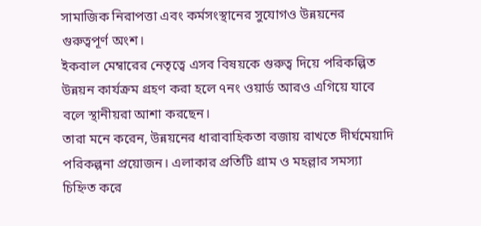সামাজিক নিরাপত্তা এবং কর্মসংস্থানের সুযোগও উন্নয়নের গুরুত্বপূর্ণ অংশ।
ইকবাল মেম্বারের নেতৃত্বে এসব বিষয়কে গুরুত্ব দিয়ে পরিকল্পিত উন্নয়ন কার্যক্রম গ্রহণ করা হলে ৭নং ওয়ার্ড আরও এগিয়ে যাবে বলে স্থানীয়রা আশা করছেন।
তারা মনে করেন, উন্নয়নের ধারাবাহিকতা বজায় রাখতে দীর্ঘমেয়াদি পরিকল্পনা প্রয়োজন। এলাকার প্রতিটি গ্রাম ও মহল্লার সমস্যা চিহ্নিত করে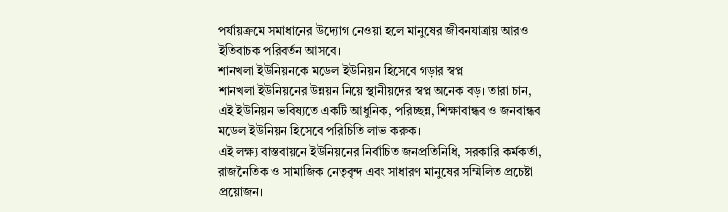পর্যায়ক্রমে সমাধানের উদ্যোগ নেওয়া হলে মানুষের জীবনযাত্রায় আরও ইতিবাচক পরিবর্তন আসবে।
শানখলা ইউনিয়নকে মডেল ইউনিয়ন হিসেবে গড়ার স্বপ্ন
শানখলা ইউনিয়নের উন্নয়ন নিয়ে স্থানীয়দের স্বপ্ন অনেক বড়। তারা চান, এই ইউনিয়ন ভবিষ্যতে একটি আধুনিক, পরিচ্ছন্ন, শিক্ষাবান্ধব ও জনবান্ধব মডেল ইউনিয়ন হিসেবে পরিচিতি লাভ করুক।
এই লক্ষ্য বাস্তবায়নে ইউনিয়নের নির্বাচিত জনপ্রতিনিধি, সরকারি কর্মকর্তা, রাজনৈতিক ও সামাজিক নেতৃবৃন্দ এবং সাধারণ মানুষের সম্মিলিত প্রচেষ্টা প্রয়োজন।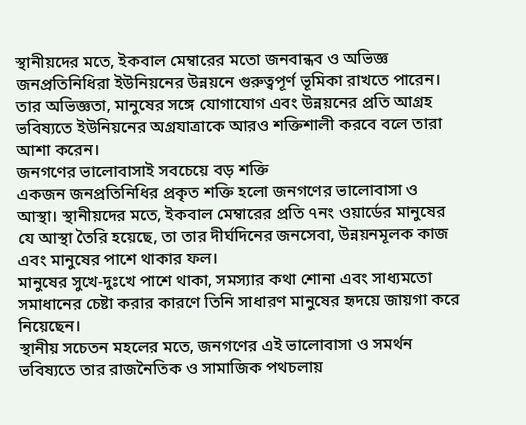স্থানীয়দের মতে, ইকবাল মেম্বারের মতো জনবান্ধব ও অভিজ্ঞ জনপ্রতিনিধিরা ইউনিয়নের উন্নয়নে গুরুত্বপূর্ণ ভূমিকা রাখতে পারেন। তার অভিজ্ঞতা, মানুষের সঙ্গে যোগাযোগ এবং উন্নয়নের প্রতি আগ্রহ ভবিষ্যতে ইউনিয়নের অগ্রযাত্রাকে আরও শক্তিশালী করবে বলে তারা আশা করেন।
জনগণের ভালোবাসাই সবচেয়ে বড় শক্তি
একজন জনপ্রতিনিধির প্রকৃত শক্তি হলো জনগণের ভালোবাসা ও আস্থা। স্থানীয়দের মতে, ইকবাল মেম্বারের প্রতি ৭নং ওয়ার্ডের মানুষের যে আস্থা তৈরি হয়েছে, তা তার দীর্ঘদিনের জনসেবা, উন্নয়নমূলক কাজ এবং মানুষের পাশে থাকার ফল।
মানুষের সুখে-দুঃখে পাশে থাকা, সমস্যার কথা শোনা এবং সাধ্যমতো সমাধানের চেষ্টা করার কারণে তিনি সাধারণ মানুষের হৃদয়ে জায়গা করে নিয়েছেন।
স্থানীয় সচেতন মহলের মতে, জনগণের এই ভালোবাসা ও সমর্থন ভবিষ্যতে তার রাজনৈতিক ও সামাজিক পথচলায়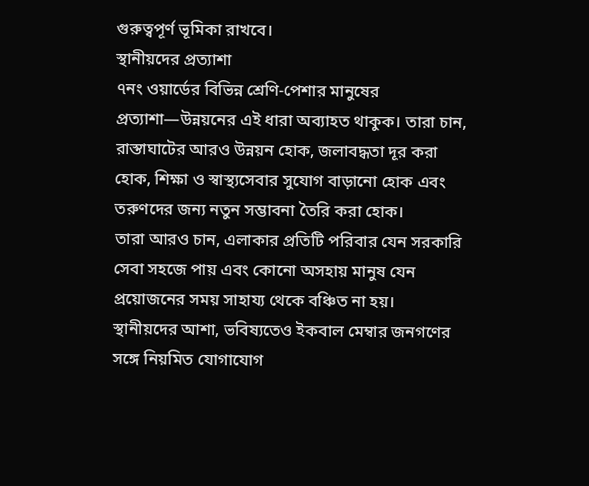গুরুত্বপূর্ণ ভূমিকা রাখবে।
স্থানীয়দের প্রত্যাশা
৭নং ওয়ার্ডের বিভিন্ন শ্রেণি-পেশার মানুষের প্রত্যাশা—উন্নয়নের এই ধারা অব্যাহত থাকুক। তারা চান, রাস্তাঘাটের আরও উন্নয়ন হোক, জলাবদ্ধতা দূর করা হোক, শিক্ষা ও স্বাস্থ্যসেবার সুযোগ বাড়ানো হোক এবং তরুণদের জন্য নতুন সম্ভাবনা তৈরি করা হোক।
তারা আরও চান, এলাকার প্রতিটি পরিবার যেন সরকারি সেবা সহজে পায় এবং কোনো অসহায় মানুষ যেন প্রয়োজনের সময় সাহায্য থেকে বঞ্চিত না হয়।
স্থানীয়দের আশা, ভবিষ্যতেও ইকবাল মেম্বার জনগণের সঙ্গে নিয়মিত যোগাযোগ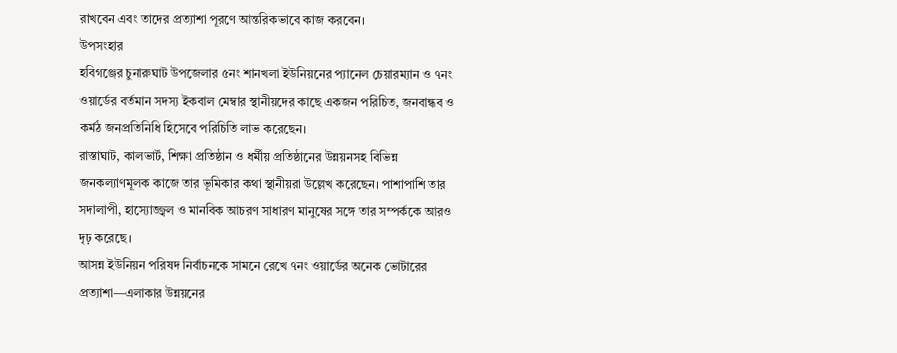রাখবেন এবং তাদের প্রত্যাশা পূরণে আন্তরিকভাবে কাজ করবেন।
উপসংহার
হবিগঞ্জের চুনারুঘাট উপজেলার ৫নং শানখলা ইউনিয়নের প্যানেল চেয়ারম্যান ও ৭নং ওয়ার্ডের বর্তমান সদস্য ইকবাল মেম্বার স্থানীয়দের কাছে একজন পরিচিত, জনবান্ধব ও কর্মঠ জনপ্রতিনিধি হিসেবে পরিচিতি লাভ করেছেন।
রাস্তাঘাট, কালভার্ট, শিক্ষা প্রতিষ্ঠান ও ধর্মীয় প্রতিষ্ঠানের উন্নয়নসহ বিভিন্ন জনকল্যাণমূলক কাজে তার ভূমিকার কথা স্থানীয়রা উল্লেখ করেছেন। পাশাপাশি তার সদালাপী, হাস্যোজ্জ্বল ও মানবিক আচরণ সাধারণ মানুষের সঙ্গে তার সম্পর্ককে আরও দৃঢ় করেছে।
আসন্ন ইউনিয়ন পরিষদ নির্বাচনকে সামনে রেখে ৭নং ওয়ার্ডের অনেক ভোটারের প্রত্যাশা—এলাকার উন্নয়নের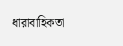ধারাবাহিকতা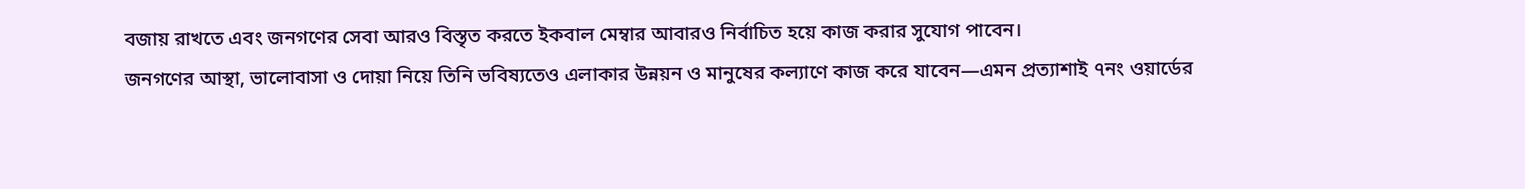বজায় রাখতে এবং জনগণের সেবা আরও বিস্তৃত করতে ইকবাল মেম্বার আবারও নির্বাচিত হয়ে কাজ করার সুযোগ পাবেন।
জনগণের আস্থা, ভালোবাসা ও দোয়া নিয়ে তিনি ভবিষ্যতেও এলাকার উন্নয়ন ও মানুষের কল্যাণে কাজ করে যাবেন—এমন প্রত্যাশাই ৭নং ওয়ার্ডের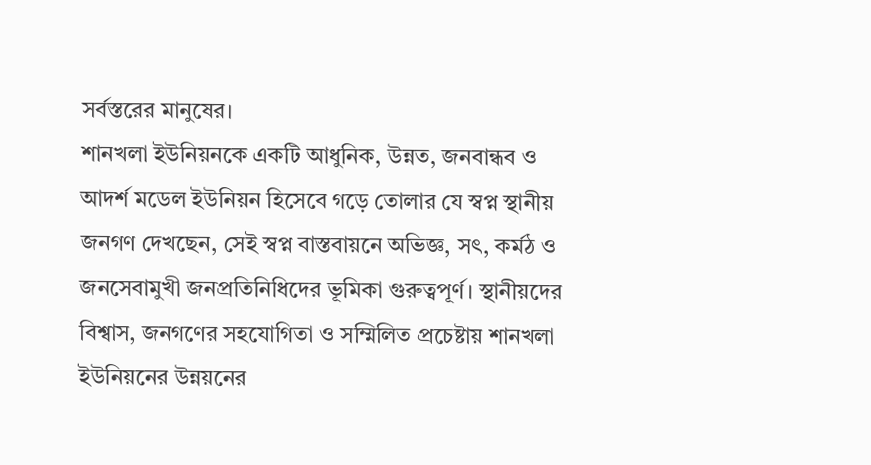সর্বস্তরের মানুষের।
শানখলা ইউনিয়নকে একটি আধুনিক, উন্নত, জনবান্ধব ও আদর্শ মডেল ইউনিয়ন হিসেবে গড়ে তোলার যে স্বপ্ন স্থানীয় জনগণ দেখছেন, সেই স্বপ্ন বাস্তবায়নে অভিজ্ঞ, সৎ, কর্মঠ ও জনসেবামুখী জনপ্রতিনিধিদের ভূমিকা গুরুত্বপূর্ণ। স্থানীয়দের বিশ্বাস, জনগণের সহযোগিতা ও সম্মিলিত প্রচেষ্টায় শানখলা ইউনিয়নের উন্নয়নের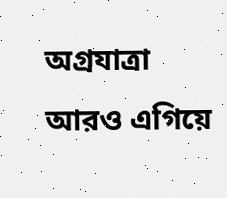অগ্রযাত্রা আরও এগিয়ে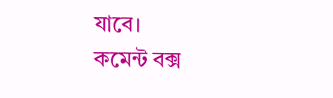যাবে।
কমেন্ট বক্স